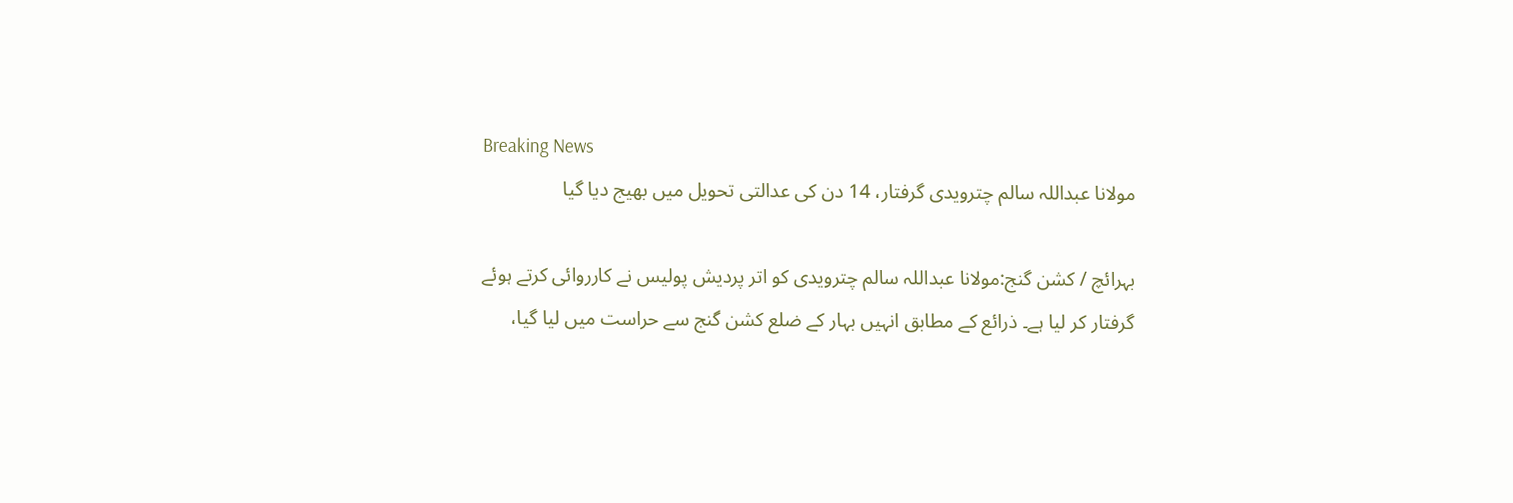Breaking News
مولانا عبداللہ سالم چترویدی گرفتار، 14 دن کی عدالتی تحویل میں بھیج دیا گیا

بہرائچ / کشن گنج:مولانا عبداللہ سالم چترویدی کو اتر پردیش پولیس نے کارروائی کرتے ہوئے گرفتار کر لیا ہے۔ ذرائع کے مطابق انہیں بہار کے ضلع کشن گنج سے حراست میں لیا گیا،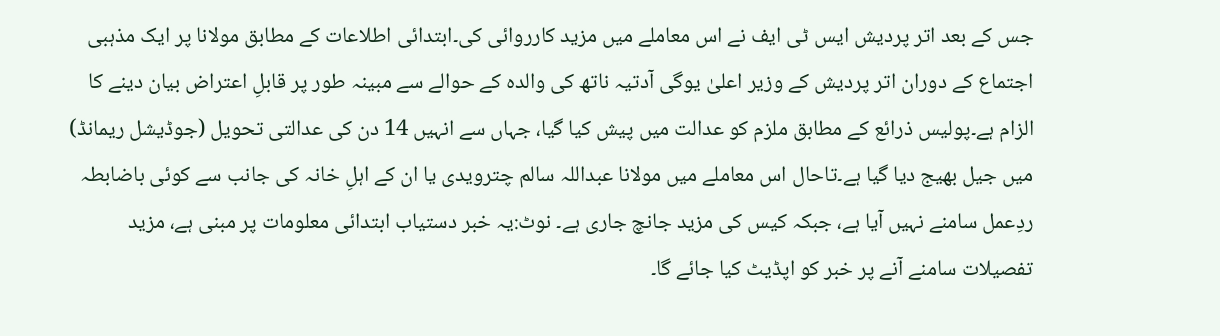جس کے بعد اتر پردیش ایس ٹی ایف نے اس معاملے میں مزید کارروائی کی۔ابتدائی اطلاعات کے مطابق مولانا پر ایک مذہبی اجتماع کے دوران اتر پردیش کے وزیر اعلیٰ یوگی آدتیہ ناتھ کی والدہ کے حوالے سے مبینہ طور پر قابلِ اعتراض بیان دینے کا الزام ہے۔پولیس ذرائع کے مطابق ملزم کو عدالت میں پیش کیا گیا، جہاں سے انہیں 14 دن کی عدالتی تحویل (جوڈیشل ریمانڈ) میں جیل بھیج دیا گیا ہے۔تاحال اس معاملے میں مولانا عبداللہ سالم چترویدی یا ان کے اہلِ خانہ کی جانب سے کوئی باضابطہ ردِعمل سامنے نہیں آیا ہے، جبکہ کیس کی مزید جانچ جاری ہے۔ نوٹ:یہ خبر دستیاب ابتدائی معلومات پر مبنی ہے، مزید تفصیلات سامنے آنے پر خبر کو اپڈیٹ کیا جائے گا۔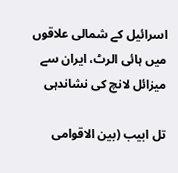اسرائیل کے شمالی علاقوں میں ہائی الرٹ، ایران سے میزائل لانچ کی نشاندہی

تل ابیب (بین الاقوامی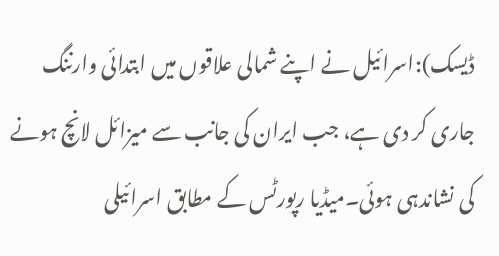ڈیسک):اسرائیل نے اپنے شمالی علاقوں میں ابتدائی وارننگ جاری کر دی ہے، جب ایران کی جانب سے میزائل لانچ ہونے کی نشاندہی ہوئی۔میڈیا رپورٹس کے مطابق اسرائیلی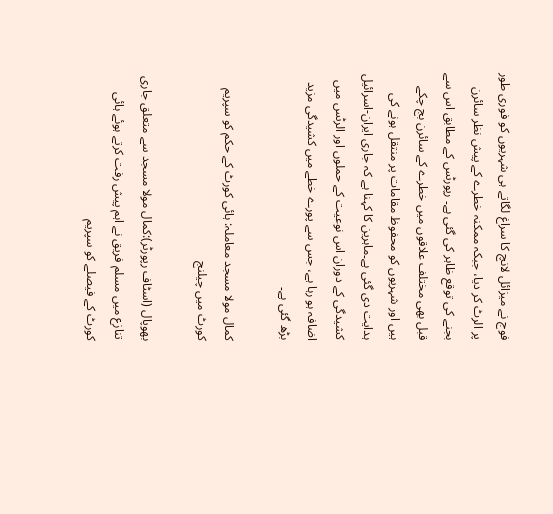فوج نے میزائل لانچ کا سراغ لگاتے ہی شہریوں کو فوری طور پر الرٹ کر دیا، جبکہ ممکنہ خطرے کے پیش نظر سائرن بجنے کی توقع ظاہر کی گئی ہے۔ رپورٹس کے مطابق اس سے قبل بھی مختلف علاقوں میں خطرے کے سائرن بج چکے ہیں اور شہریوں کو محفوظ مقامات پر منتقل ہونے کی ہدایت دی گئی ہے۔ماہرین کا کہنا ہے کہ جاری ایران-اسرائیل کشیدگی کے دوران اس نوعیت کے حملوں اور الرٹس میں اضافہ ہو رہا ہے، جس سے پورے خطے میں کشیدگی مزید بڑھ گئی ہے۔

کمال مولا مسجد معاملہ: ہائی کورٹ کے حکم کو سپریم کورٹ میں چیلنج

بھوپال (اسٹاف رپورٹر):کمال مولا مسجد سے متعلق جاری تنازع میں مسلم فریق نے اہم پیش رفت کرتے ہوئے ہائی کورٹ کے فیصلے کو سپریم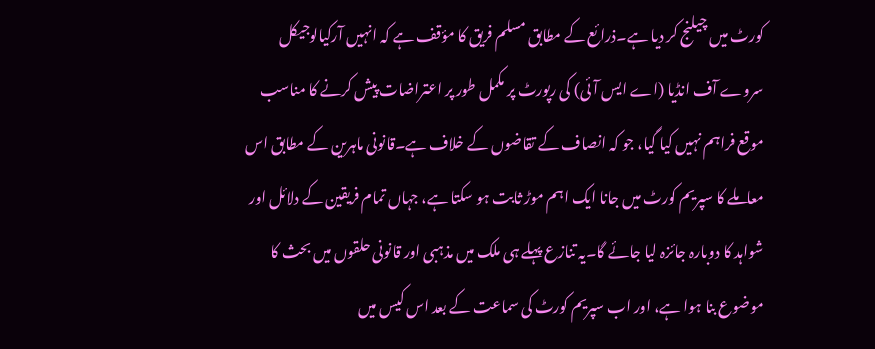کورٹ میں چیلنج کر دیا ہے۔ذرائع کے مطابق مسلم فریق کا مؤقف ہے کہ انہیں آرکیالوجیکل سروے آف انڈیا (اے ایس آئی) کی رپورٹ پر مکمل طور پر اعتراضات پیش کرنے کا مناسب موقع فراہم نہیں کیا گیا، جو کہ انصاف کے تقاضوں کے خلاف ہے۔قانونی ماہرین کے مطابق اس معاملے کا سپریم کورٹ میں جانا ایک اہم موڑ ثابت ہو سکتا ہے، جہاں تمام فریقین کے دلائل اور شواہد کا دوبارہ جائزہ لیا جائے گا۔یہ تنازع پہلے ہی ملک میں مذہبی اور قانونی حلقوں میں بحث کا موضوع بنا ہوا ہے، اور اب سپریم کورٹ کی سماعت کے بعد اس کیس میں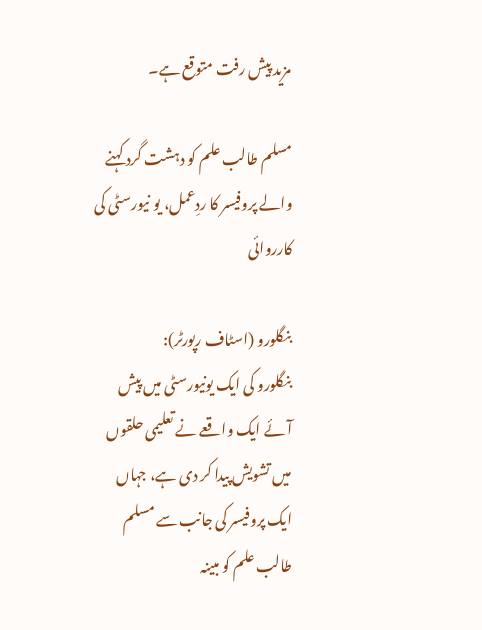مزید پیش رفت متوقع ہے۔

مسلم طالب علم کو دہشت گرد کہنے والے پروفیسر کا ردِعمل، یو نیورسٹی کی کارروائی

بنگلورو (اسٹاف رپورٹر):
بنگلورو کی ایک یونیورسٹی میں پیش آئے ایک واقعے نے تعلیمی حلقوں میں تشویش پیدا کر دی ہے، جہاں ایک پروفیسر کی جانب سے مسلم طالب علم کو مبینہ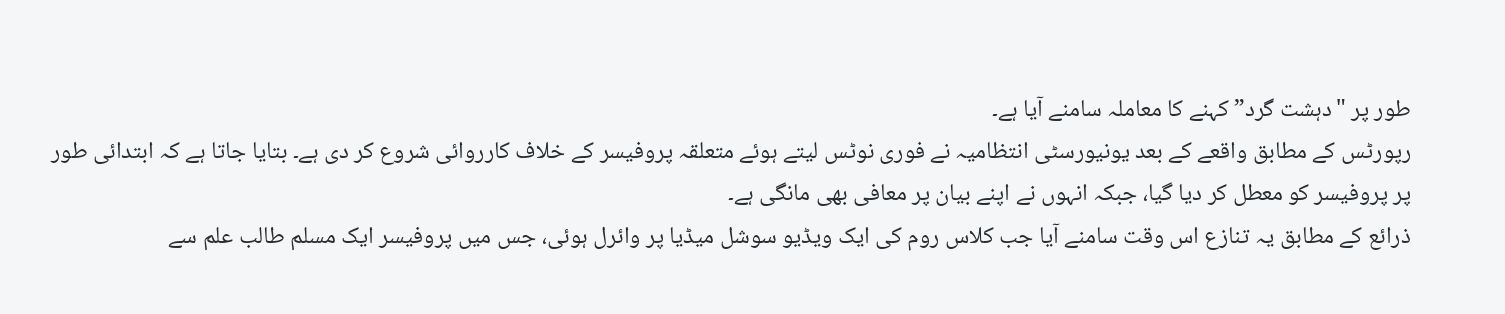طور پر "دہشت گرد” کہنے کا معاملہ سامنے آیا ہے۔
رپورٹس کے مطابق واقعے کے بعد یونیورسٹی انتظامیہ نے فوری نوٹس لیتے ہوئے متعلقہ پروفیسر کے خلاف کارروائی شروع کر دی ہے۔ بتایا جاتا ہے کہ ابتدائی طور پر پروفیسر کو معطل کر دیا گیا، جبکہ انہوں نے اپنے بیان پر معافی بھی مانگی ہے۔
ذرائع کے مطابق یہ تنازع اس وقت سامنے آیا جب کلاس روم کی ایک ویڈیو سوشل میڈیا پر وائرل ہوئی، جس میں پروفیسر ایک مسلم طالب علم سے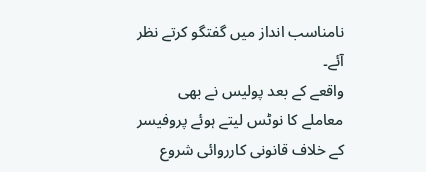نامناسب انداز میں گفتگو کرتے نظر آئے۔
واقعے کے بعد پولیس نے بھی معاملے کا نوٹس لیتے ہوئے پروفیسر کے خلاف قانونی کارروائی شروع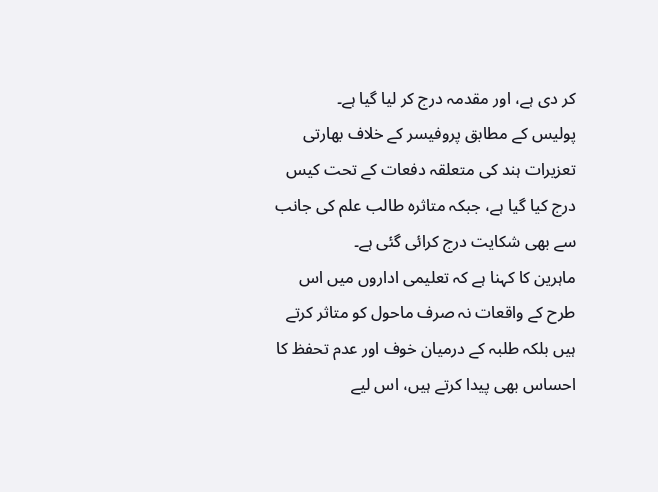کر دی ہے، اور مقدمہ درج کر لیا گیا ہے۔
پولیس کے مطابق پروفیسر کے خلاف بھارتی تعزیرات ہند کی متعلقہ دفعات کے تحت کیس درج کیا گیا ہے، جبکہ متاثرہ طالب علم کی جانب سے بھی شکایت درج کرائی گئی ہے۔
ماہرین کا کہنا ہے کہ تعلیمی اداروں میں اس طرح کے واقعات نہ صرف ماحول کو متاثر کرتے ہیں بلکہ طلبہ کے درمیان خوف اور عدم تحفظ کا احساس بھی پیدا کرتے ہیں، اس لیے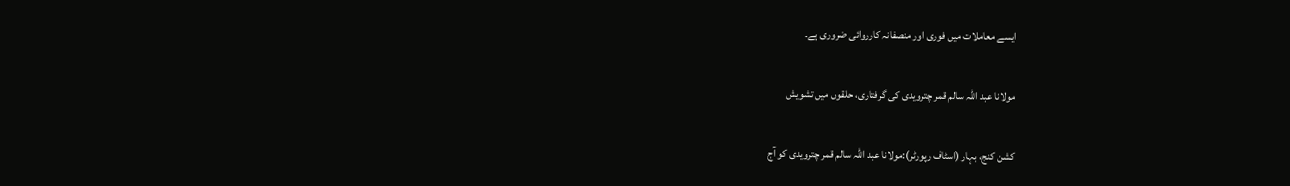ایسے معاملات میں فوری اور منصفانہ کارروائی ضروری ہے۔

مولانا عبد اللہ سالم قمر چترویدی کی گرفتاری، حلقوں میں تشویش

کشن کنج، بہار (اسٹاف رپورٹر):مولانا عبد اللہ سالم قمر چترویدی کو آج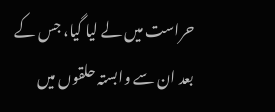حراست میں لے لیا گیا، جس کے بعد ان سے وابستہ حلقوں میں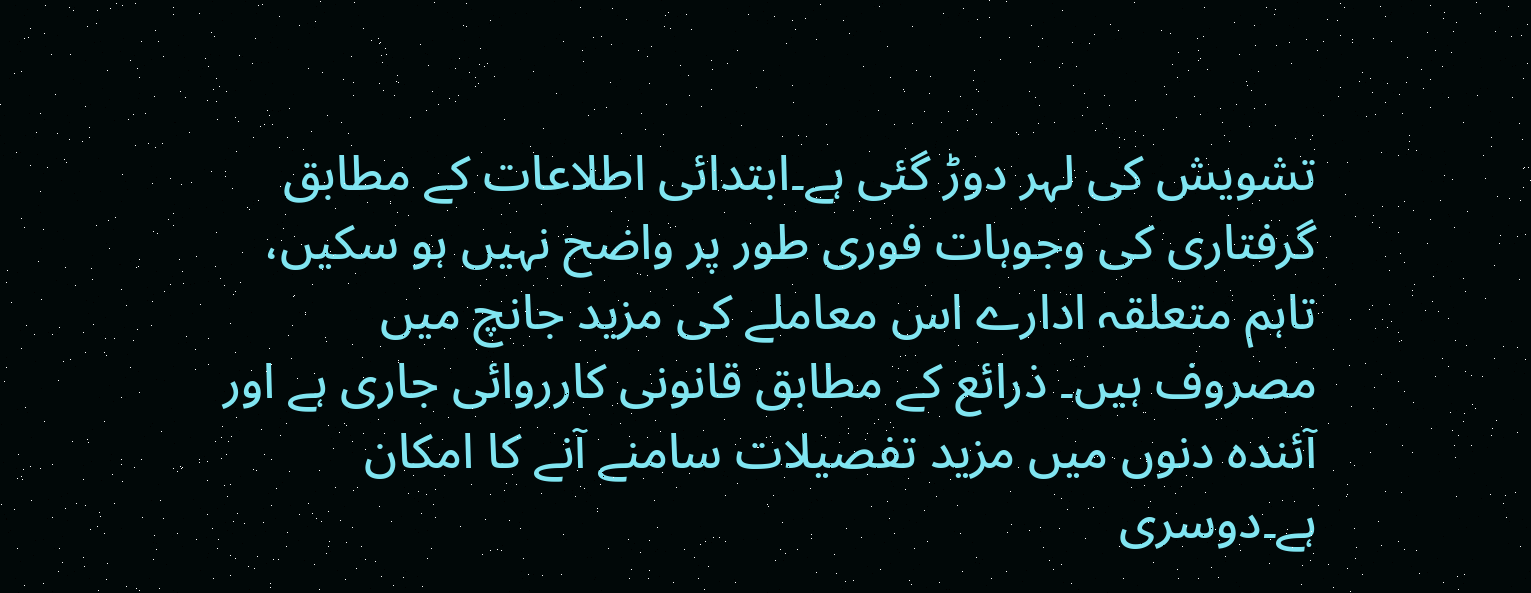تشویش کی لہر دوڑ گئی ہے۔ابتدائی اطلاعات کے مطابق گرفتاری کی وجوہات فوری طور پر واضح نہیں ہو سکیں، تاہم متعلقہ ادارے اس معاملے کی مزید جانچ میں مصروف ہیں۔ ذرائع کے مطابق قانونی کارروائی جاری ہے اور آئندہ دنوں میں مزید تفصیلات سامنے آنے کا امکان ہے۔دوسری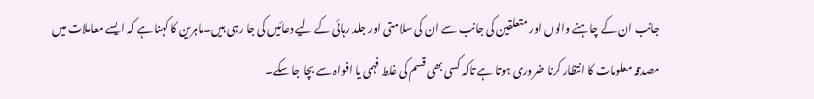جانب ان کے چاہنے والوں اور متعلقین کی جانب سے ان کی سلامتی اور جلد رہائی کے لیے دعائیں کی جا رہی ہیں۔ماہرین کا کہنا ہے کہ ایسے معاملات میں مصدقہ معلومات کا انتظار کرنا ضروری ہوتا ہے تاکہ کسی بھی قسم کی غلط فہمی یا افواہ سے بچا جا سکے۔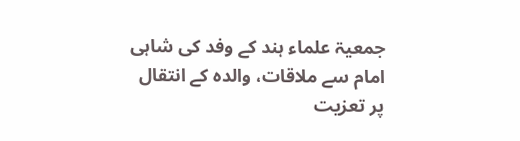جمعیۃ علماء ہند کے وفد کی شاہی امام سے ملاقات، والدہ کے انتقال پر تعزیت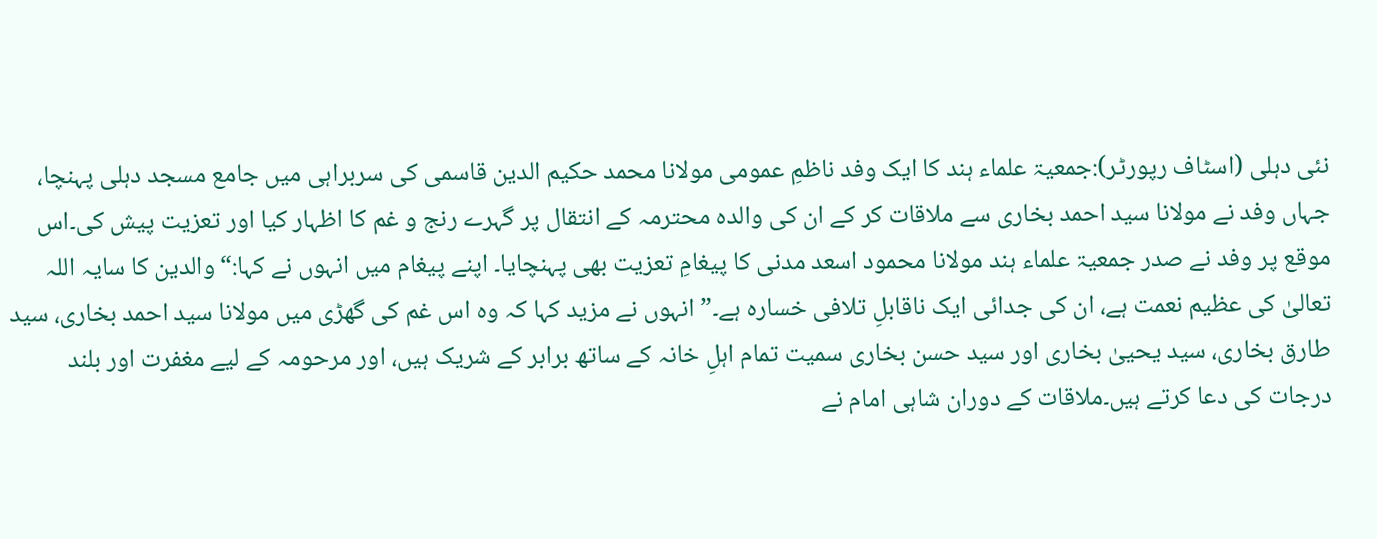نئی دہلی (اسٹاف رپورٹر):جمعیۃ علماء ہند کا ایک وفد ناظمِ عمومی مولانا محمد حکیم الدین قاسمی کی سربراہی میں جامع مسجد دہلی پہنچا، جہاں وفد نے مولانا سید احمد بخاری سے ملاقات کر کے ان کی والدہ محترمہ کے انتقال پر گہرے رنج و غم کا اظہار کیا اور تعزیت پیش کی۔اس موقع پر وفد نے صدر جمعیۃ علماء ہند مولانا محمود اسعد مدنی کا پیغامِ تعزیت بھی پہنچایا۔ اپنے پیغام میں انہوں نے کہا:“والدین کا سایہ اللہ تعالیٰ کی عظیم نعمت ہے، ان کی جدائی ایک ناقابلِ تلافی خسارہ ہے۔”انہوں نے مزید کہا کہ وہ اس غم کی گھڑی میں مولانا سید احمد بخاری، سید طارق بخاری، سید یحییٰ بخاری اور سید حسن بخاری سمیت تمام اہلِ خانہ کے ساتھ برابر کے شریک ہیں، اور مرحومہ کے لیے مغفرت اور بلند درجات کی دعا کرتے ہیں۔ملاقات کے دوران شاہی امام نے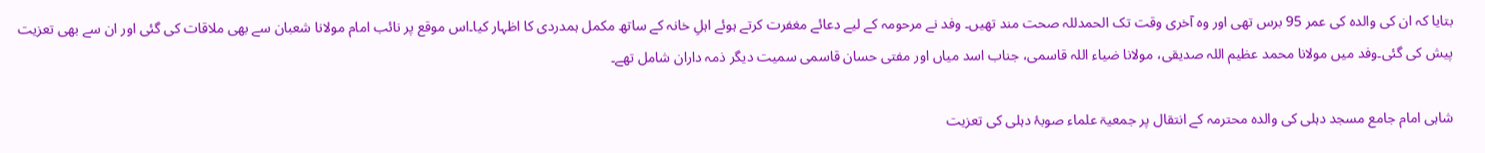بتایا کہ ان کی والدہ کی عمر 95 برس تھی اور وہ آخری وقت تک الحمدللہ صحت مند تھیں۔ وفد نے مرحومہ کے لیے دعائے مغفرت کرتے ہوئے اہلِ خانہ کے ساتھ مکمل ہمدردی کا اظہار کیا۔اس موقع پر نائب امام مولانا شعبان سے بھی ملاقات کی گئی اور ان سے بھی تعزیت پیش کی گئی۔وفد میں مولانا محمد عظیم اللہ صدیقی، مولانا ضیاء اللہ قاسمی، جناب اسد میاں اور مفتی حسان قاسمی سمیت دیگر ذمہ داران شامل تھے۔

شاہی امام جامع مسجد دہلی کی والدہ محترمہ کے انتقال پر جمعیۃ علماء صوبۂ دہلی کی تعزیت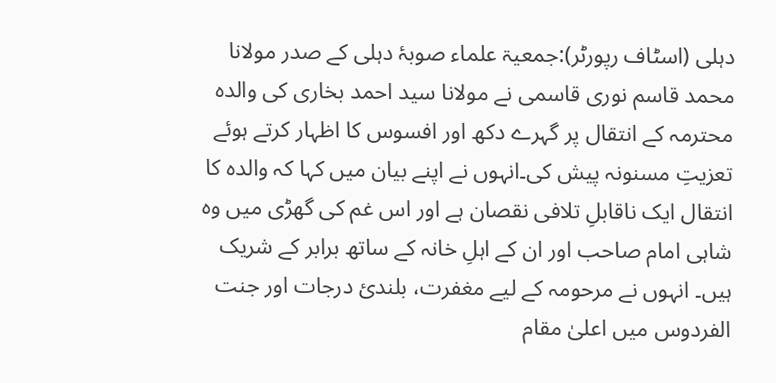دہلی (اسٹاف رپورٹر):جمعیۃ علماء صوبۂ دہلی کے صدر مولانا محمد قاسم نوری قاسمی نے مولانا سید احمد بخاری کی والدہ محترمہ کے انتقال پر گہرے دکھ اور افسوس کا اظہار کرتے ہوئے تعزیتِ مسنونہ پیش کی۔انہوں نے اپنے بیان میں کہا کہ والدہ کا انتقال ایک ناقابلِ تلافی نقصان ہے اور اس غم کی گھڑی میں وہ شاہی امام صاحب اور ان کے اہلِ خانہ کے ساتھ برابر کے شریک ہیں۔ انہوں نے مرحومہ کے لیے مغفرت، بلندیٔ درجات اور جنت الفردوس میں اعلیٰ مقام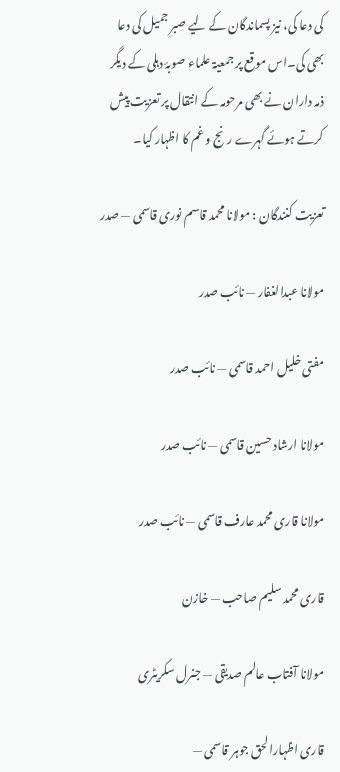کی دعا کی، نیز پسماندگان کے لیے صبرِ جمیل کی دعا بھی کی۔اس موقع پر جمعیۃ علماء صوبۂ دہلی کے دیگر ذمہ داران نے بھی مرحومہ کے انتقال پر تعزیت پیش کرتے ہوئے گہرے رنج و غم کا اظہار کیا۔

تعزیت کنندگان : مولانا محمد قاسم نوری قاسمی — صدر

مولانا عبدالغفار — نائب صدر

مفتی خلیل احمد قاسمی — نائب صدر

مولانا ارشاد حسین قاسمی — نائب صدر

مولانا قاری محمد عارف قاسمی — نائب صدر

قاری محمد سلیم صاحب — خازن

مولانا آفتاب عالم صدیقی — جنرل سکریٹری

قاری اظہارالحق جوہر قاسمی —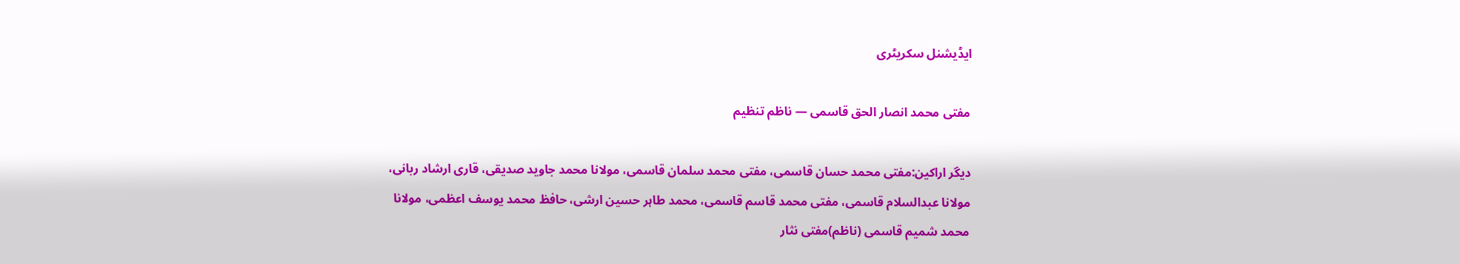ایڈیشنل سکریٹری

مفتی محمد انصار الحق قاسمی — ناظم تنظیم

دیگر اراکین:مفتی محمد حسان قاسمی، مفتی محمد سلمان قاسمی، مولانا محمد جاوید صدیقی، قاری ارشاد ربانی، مولانا عبدالسلام قاسمی، مفتی محمد قاسم قاسمی، محمد طاہر حسین ارشی، حافظ محمد یوسف اعظمی، مولانا محمد شمیم قاسمی (ناظم)مفتی نثار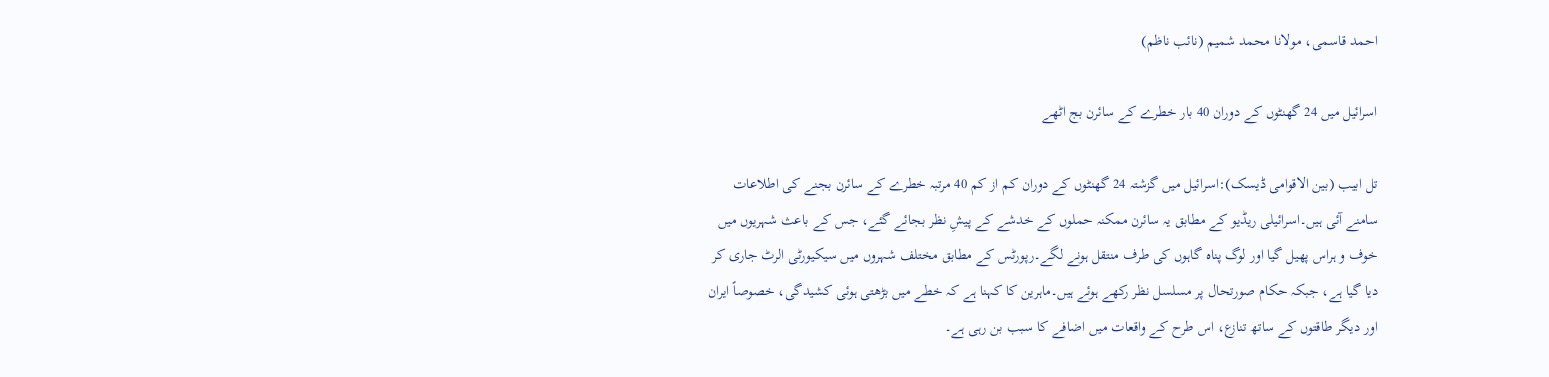احمد قاسمی، مولانا محمد شمیم (نائب ناظم)

اسرائیل میں 24 گھنٹوں کے دوران 40 بار خطرے کے سائرن بج اٹھے

تل ابیب (بین الاقوامی ڈیسک):اسرائیل میں گزشتہ 24 گھنٹوں کے دوران کم از کم 40 مرتبہ خطرے کے سائرن بجنے کی اطلاعات سامنے آئی ہیں۔اسرائیلی ریڈیو کے مطابق یہ سائرن ممکنہ حملوں کے خدشے کے پیشِ نظر بجائے گئے، جس کے باعث شہریوں میں خوف و ہراس پھیل گیا اور لوگ پناہ گاہوں کی طرف منتقل ہونے لگے۔رپورٹس کے مطابق مختلف شہروں میں سیکیورٹی الرٹ جاری کر دیا گیا ہے، جبکہ حکام صورتحال پر مسلسل نظر رکھے ہوئے ہیں۔ماہرین کا کہنا ہے کہ خطے میں بڑھتی ہوئی کشیدگی، خصوصاً ایران اور دیگر طاقتوں کے ساتھ تنازع، اس طرح کے واقعات میں اضافے کا سبب بن رہی ہے۔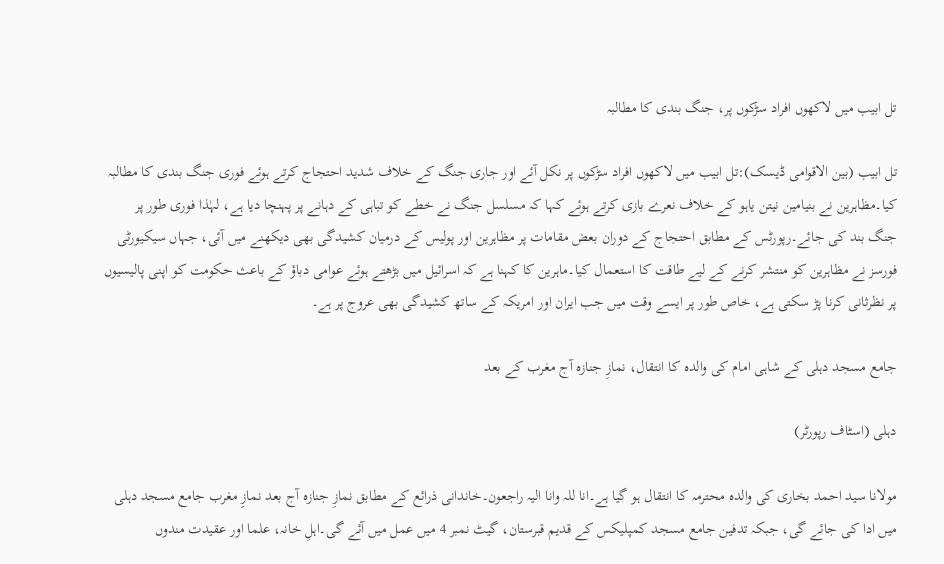تل ابیب میں لاکھوں افراد سڑکوں پر، جنگ بندی کا مطالبہ

تل ابیب (بین الاقوامی ڈیسک):تل ابیب میں لاکھوں افراد سڑکوں پر نکل آئے اور جاری جنگ کے خلاف شدید احتجاج کرتے ہوئے فوری جنگ بندی کا مطالبہ کیا۔مظاہرین نے بنیامین نیتن یاہو کے خلاف نعرے بازی کرتے ہوئے کہا کہ مسلسل جنگ نے خطے کو تباہی کے دہانے پر پہنچا دیا ہے، لہٰذا فوری طور پر جنگ بند کی جائے۔رپورٹس کے مطابق احتجاج کے دوران بعض مقامات پر مظاہرین اور پولیس کے درمیان کشیدگی بھی دیکھنے میں آئی، جہاں سیکیورٹی فورسز نے مظاہرین کو منتشر کرنے کے لیے طاقت کا استعمال کیا۔ماہرین کا کہنا ہے کہ اسرائیل میں بڑھتے ہوئے عوامی دباؤ کے باعث حکومت کو اپنی پالیسیوں پر نظرثانی کرنا پڑ سکتی ہے، خاص طور پر ایسے وقت میں جب ایران اور امریکہ کے ساتھ کشیدگی بھی عروج پر ہے۔

جامع مسجد دہلی کے شاہی امام کی والدہ کا انتقال، نمازِ جنازہ آج مغرب کے بعد

دہلی (اسٹاف رپورٹر)

مولانا سید احمد بخاری کی والدہ محترمہ کا انتقال ہو گیا ہے۔انا للہ وانا الیہ راجعون۔خاندانی ذرائع کے مطابق نمازِ جنازہ آج بعد نمازِ مغرب جامع مسجد دہلی میں ادا کی جائے گی، جبکہ تدفین جامع مسجد کمپلیکس کے قدیم قبرستان، گیٹ نمبر 4 میں عمل میں آئے گی۔اہلِ خانہ، علما اور عقیدت مندوں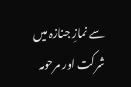سے نمازِ جنازہ میں شرکت اور مرحومہ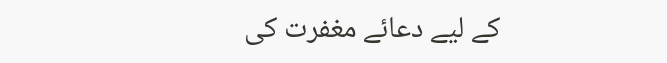کے لیے دعائے مغفرت کی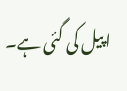اپیل کی گئی ہے۔